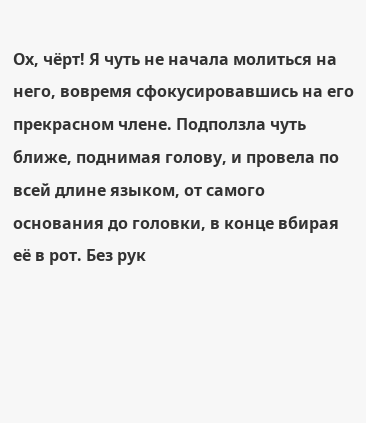Ох, чёрт! Я чуть не начала молиться на него, вовремя сфокусировавшись на его прекрасном члене. Подползла чуть ближе, поднимая голову, и провела по всей длине языком, от самого основания до головки, в конце вбирая её в рот. Без рук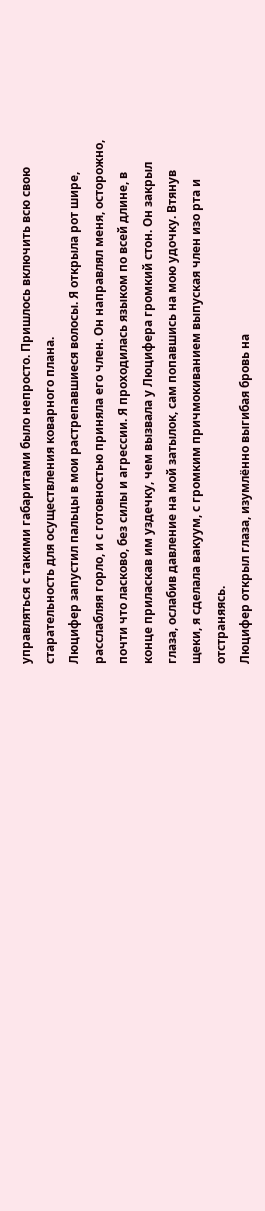управляться с такими габаритами было непросто. Пришлось включить всю свою старательность для осуществления коварного плана.
Люцифер запустил пальцы в мои растрепавшиеся волосы. Я открыла рот шире, расслабляя горло, и с готовностью приняла его член. Он направлял меня, осторожно, почти что ласково, без силы и агрессии. Я проходилась языком по всей длине, в конце приласкав им уздечку, чем вызвала у Люцифера громкий стон. Он закрыл глаза, ослабив давление на мой затылок, сам попавшись на мою удочку. Втянув щеки, я сделала вакуум, с громким причмокиванием выпуская член изо рта и отстраняясь.
Люцифер открыл глаза, изумлённо выгибая бровь на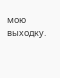мою выходку.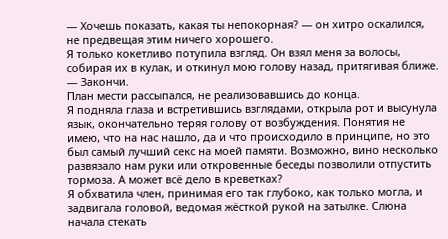— Хочешь показать, какая ты непокорная? — он хитро оскалился, не предвещая этим ничего хорошего.
Я только кокетливо потупила взгляд. Он взял меня за волосы, собирая их в кулак, и откинул мою голову назад, притягивая ближе.
— Закончи.
План мести рассыпался, не реализовавшись до конца.
Я подняла глаза и встретившись взглядами, открыла рот и высунула язык, окончательно теряя голову от возбуждения. Понятия не имею, что на нас нашло, да и что происходило в принципе, но это был самый лучший секс на моей памяти. Возможно, вино несколько развязало нам руки или откровенные беседы позволили отпустить тормоза. А может всё дело в креветках?
Я обхватила член, принимая его так глубоко, как только могла, и задвигала головой, ведомая жёсткой рукой на затылке. Слюна начала стекать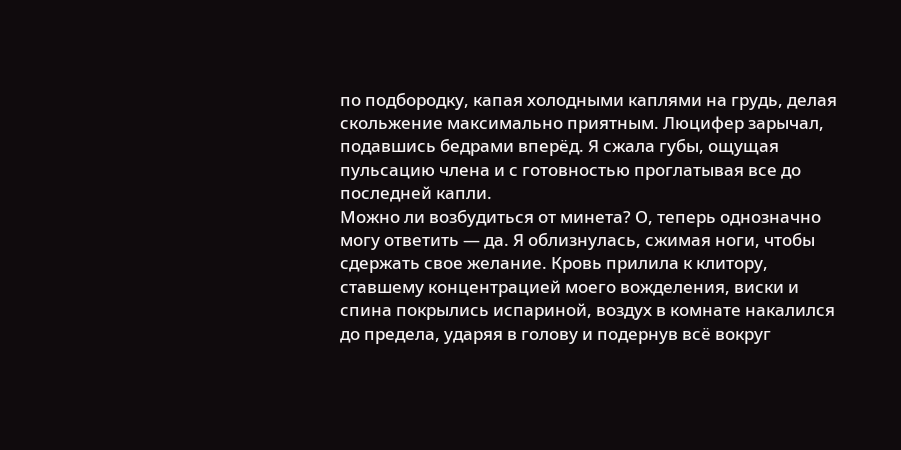по подбородку, капая холодными каплями на грудь, делая скольжение максимально приятным. Люцифер зарычал, подавшись бедрами вперёд. Я сжала губы, ощущая пульсацию члена и с готовностью проглатывая все до последней капли.
Можно ли возбудиться от минета? О, теперь однозначно могу ответить — да. Я облизнулась, сжимая ноги, чтобы сдержать свое желание. Кровь прилила к клитору, ставшему концентрацией моего вожделения, виски и спина покрылись испариной, воздух в комнате накалился до предела, ударяя в голову и подернув всё вокруг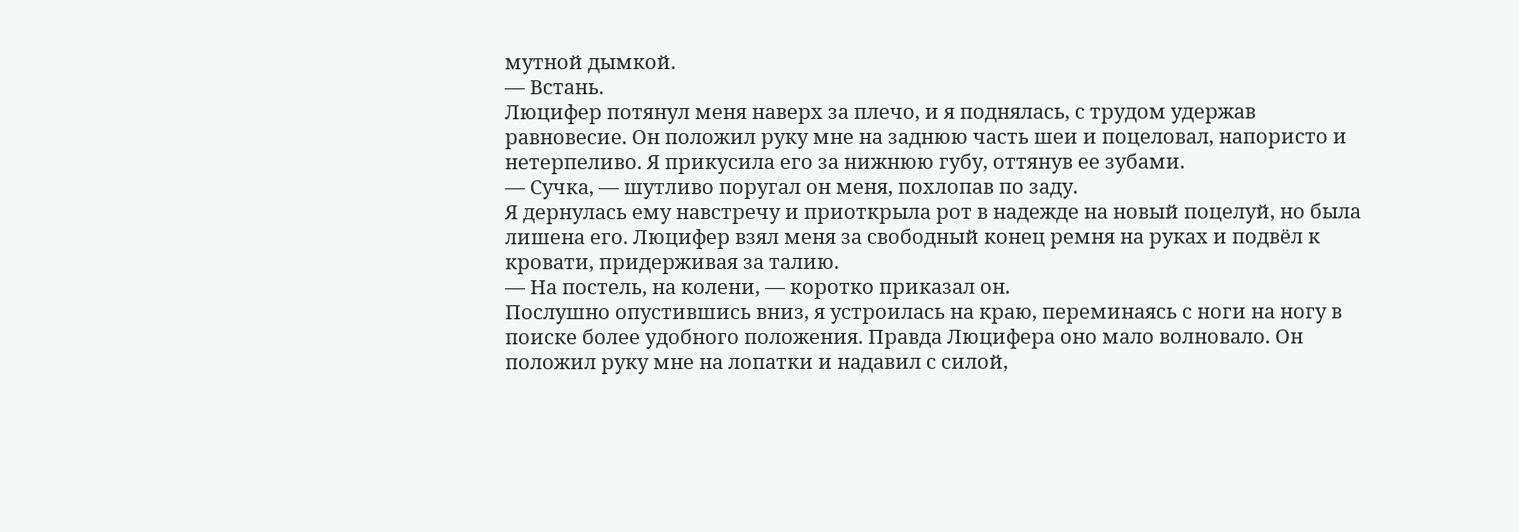мутной дымкой.
— Встань.
Люцифер потянул меня наверх за плечо, и я поднялась, с трудом удержав равновесие. Он положил руку мне на заднюю часть шеи и поцеловал, напористо и нетерпеливо. Я прикусила его за нижнюю губу, оттянув ее зубами.
— Сучка, — шутливо поругал он меня, похлопав по заду.
Я дернулась ему навстречу и приоткрыла рот в надежде на новый поцелуй, но была лишена его. Люцифер взял меня за свободный конец ремня на руках и подвёл к кровати, придерживая за талию.
— На постель, на колени, — коротко приказал он.
Послушно опустившись вниз, я устроилась на краю, переминаясь с ноги на ногу в поиске более удобного положения. Правда Люцифера оно мало волновало. Он положил руку мне на лопатки и надавил с силой,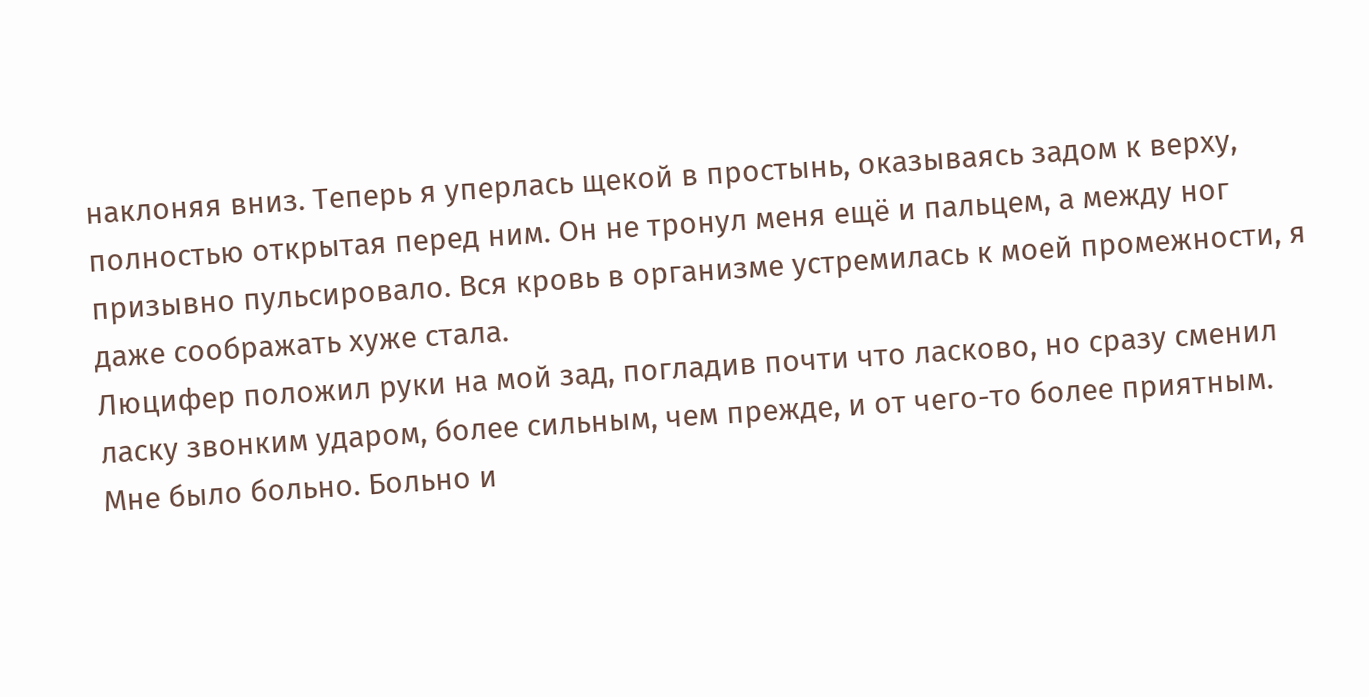наклоняя вниз. Теперь я уперлась щекой в простынь, оказываясь задом к верху, полностью открытая перед ним. Он не тронул меня ещё и пальцем, а между ног призывно пульсировало. Вся кровь в организме устремилась к моей промежности, я даже соображать хуже стала.
Люцифер положил руки на мой зад, погладив почти что ласково, но сразу сменил ласку звонким ударом, более сильным, чем прежде, и от чего-то более приятным. Мне было больно. Больно и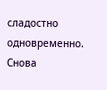сладостно одновременно.
Снова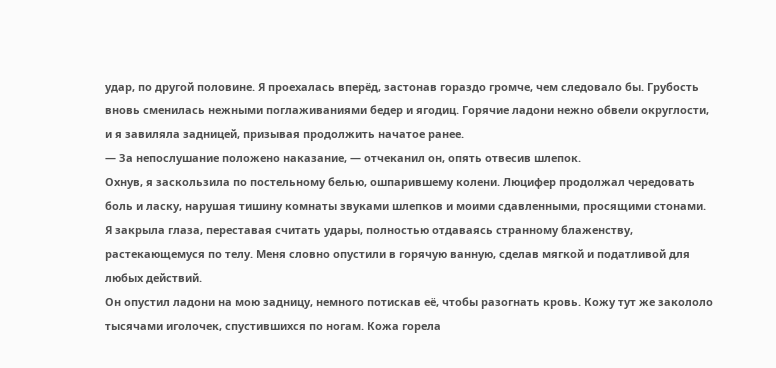удар, по другой половине. Я проехалась вперёд, застонав гораздо громче, чем следовало бы. Грубость вновь сменилась нежными поглаживаниями бедер и ягодиц. Горячие ладони нежно обвели округлости, и я завиляла задницей, призывая продолжить начатое ранее.
— За непослушание положено наказание, — отчеканил он, опять отвесив шлепок.
Охнув, я заскользила по постельному белью, ошпарившему колени. Люцифер продолжал чередовать боль и ласку, нарушая тишину комнаты звуками шлепков и моими сдавленными, просящими стонами. Я закрыла глаза, переставая считать удары, полностью отдаваясь странному блаженству, растекающемуся по телу. Меня словно опустили в горячую ванную, сделав мягкой и податливой для любых действий.
Он опустил ладони на мою задницу, немного потискав её, чтобы разогнать кровь. Кожу тут же закололо тысячами иголочек, спустившихся по ногам. Кожа горела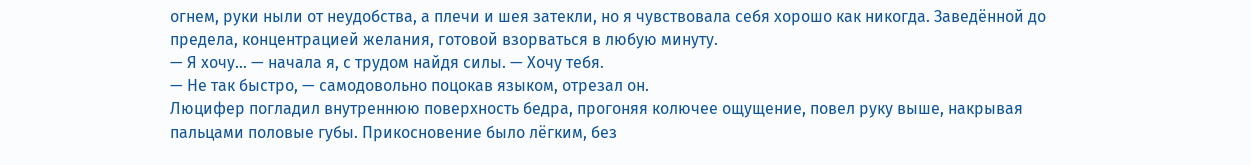огнем, руки ныли от неудобства, а плечи и шея затекли, но я чувствовала себя хорошо как никогда. Заведённой до предела, концентрацией желания, готовой взорваться в любую минуту.
— Я хочу… — начала я, с трудом найдя силы. — Хочу тебя.
— Не так быстро, — самодовольно поцокав языком, отрезал он.
Люцифер погладил внутреннюю поверхность бедра, прогоняя колючее ощущение, повел руку выше, накрывая пальцами половые губы. Прикосновение было лёгким, без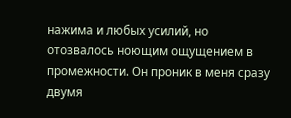нажима и любых усилий, но отозвалось ноющим ощущением в промежности. Он проник в меня сразу двумя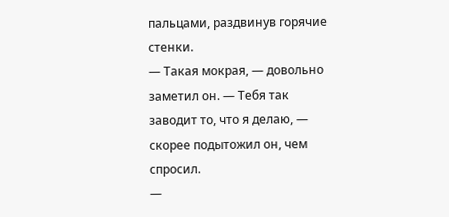пальцами, раздвинув горячие стенки.
— Такая мокрая, — довольно заметил он. — Тебя так заводит то, что я делаю, — скорее подытожил он, чем спросил.
—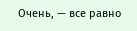Очень, — все равно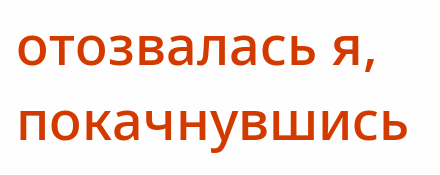отозвалась я, покачнувшись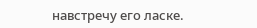навстречу его ласке.